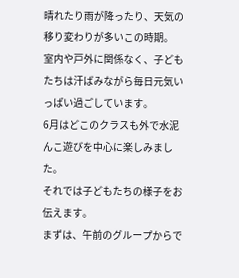晴れたり雨が降ったり、天気の移り変わりが多いこの時期。
室内や戸外に関係なく、子どもたちは汗ばみながら毎日元気いっぱい過ごしています。
6月はどこのクラスも外で水泥んこ遊びを中心に楽しみました。
それでは子どもたちの様子をお伝えます。
まずは、午前のグループからで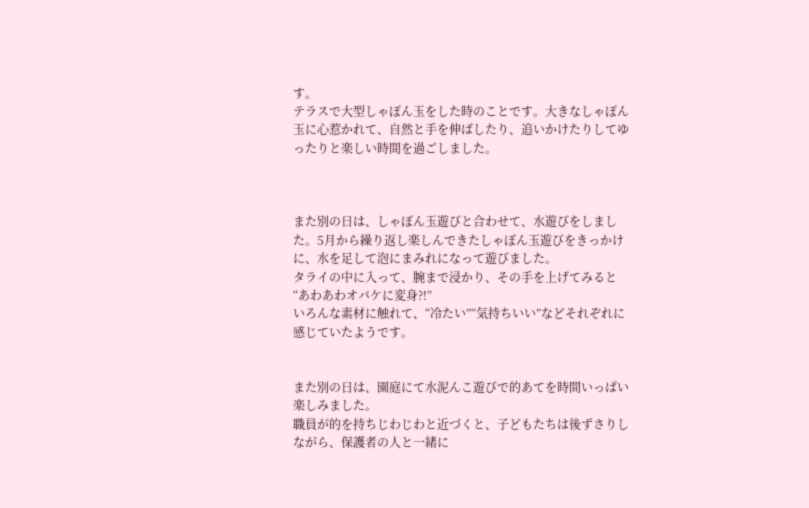す。
テラスで大型しゃぼん玉をした時のことです。大きなしゃぼん玉に心惹かれて、自然と手を伸ばしたり、追いかけたりしてゆったりと楽しい時間を過ごしました。



また別の日は、しゃぼん玉遊びと合わせて、水遊びをしました。5月から繰り返し楽しんできたしゃぼん玉遊びをきっかけに、水を足して泡にまみれになって遊びました。
タライの中に入って、腕まで浸かり、その手を上げてみると“あわあわオバケに変身?!”
いろんな素材に触れて、“冷たい”“気持ちいい”などそれぞれに感じていたようです。


また別の日は、園庭にて水泥んこ遊びで的あてを時間いっぱい楽しみました。
職員が的を持ちじわじわと近づくと、子どもたちは後ずさりしながら、保護者の人と一緒に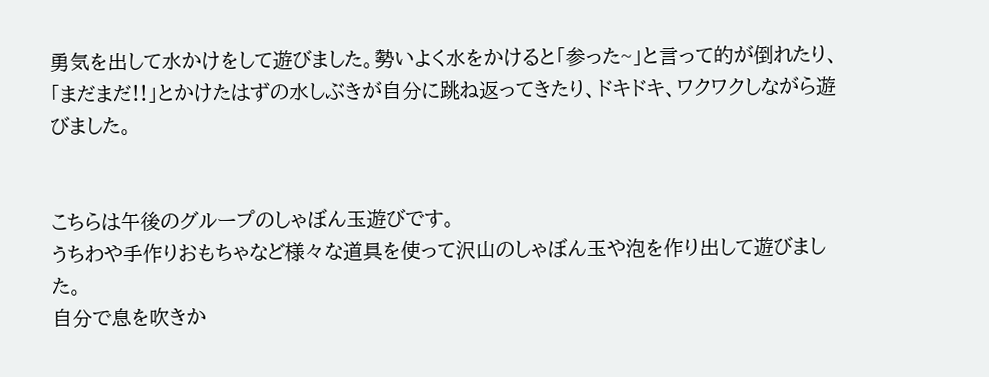勇気を出して水かけをして遊びました。勢いよく水をかけると「参った~」と言って的が倒れたり、「まだまだ!!」とかけたはずの水しぶきが自分に跳ね返ってきたり、ドキドキ、ワクワクしながら遊びました。


こちらは午後のグループのしゃぼん玉遊びです。
うちわや手作りおもちゃなど様々な道具を使って沢山のしゃぼん玉や泡を作り出して遊びました。
自分で息を吹きか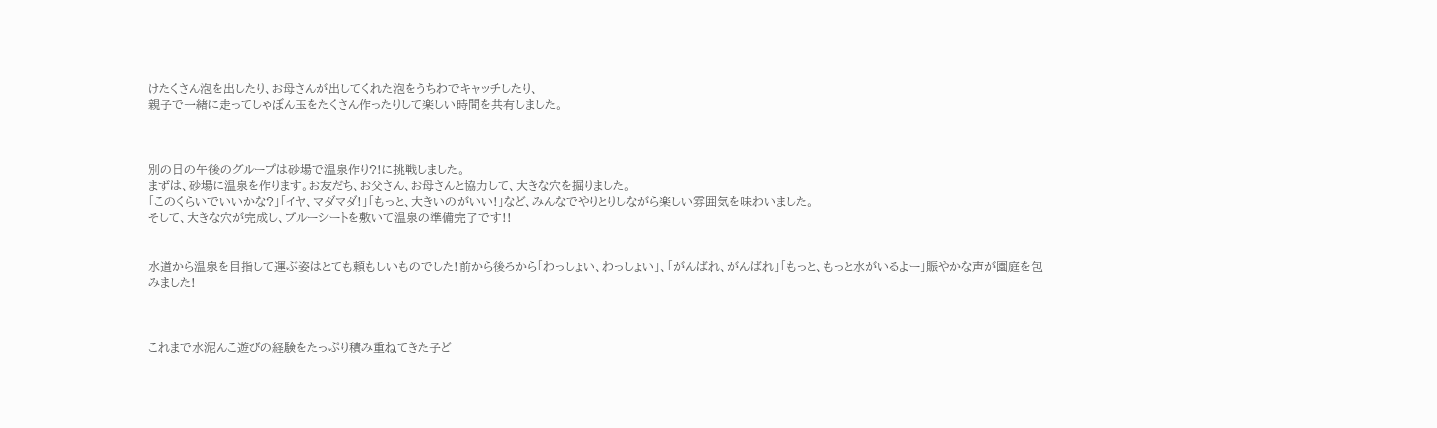けたくさん泡を出したり、お母さんが出してくれた泡をうちわでキャッチしたり、
親子で一緒に走ってしゃぼん玉をたくさん作ったりして楽しい時間を共有しました。



別の日の午後のグループは砂場で温泉作り?!に挑戦しました。
まずは、砂場に温泉を作ります。お友だち、お父さん、お母さんと協力して、大きな穴を掘りました。
「このくらいでいいかな?」「イヤ、マダマダ!」「もっと、大きいのがいい!」など、みんなでやりとりしながら楽しい雰囲気を味わいました。
そして、大きな穴が完成し、ブルーシートを敷いて温泉の準備完了です!!


水道から温泉を目指して運ぶ姿はとても頼もしいものでした!前から後ろから「わっしょい、わっしょい」、「がんばれ、がんばれ」「もっと、もっと水がいるよー」賑やかな声が園庭を包みました!



これまで水泥んこ遊びの経験をたっぷり積み重ねてきた子ど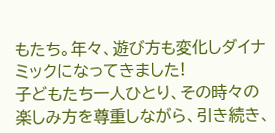もたち。年々、遊び方も変化しダイナミックになってきました!
子どもたち一人ひとり、その時々の楽しみ方を尊重しながら、引き続き、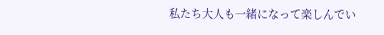私たち大人も一緒になって楽しんでい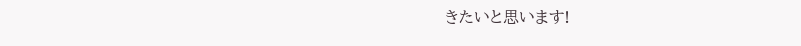きたいと思います!